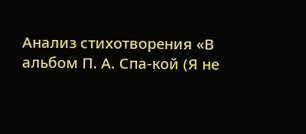Анализ стихотворения «В альбом П. А. Спа-кой (Я не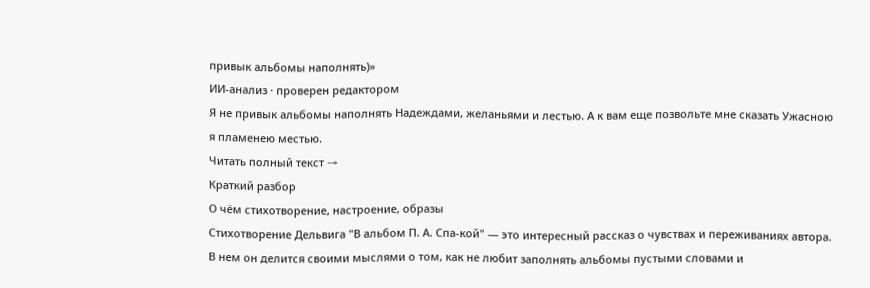привык альбомы наполнять)»
ИИ-анализ · проверен редактором
Я не привык альбомы наполнять Надеждами, желаньями и лестью. А к вам еще позвольте мне сказать Ужасною я пламенею местью.
Читать полный текст →
Краткий разбор
О чём стихотворение, настроение, образы
Стихотворение Дельвига "В альбом П. А. Спа-кой" — это интересный рассказ о чувствах и переживаниях автора. В нем он делится своими мыслями о том, как не любит заполнять альбомы пустыми словами и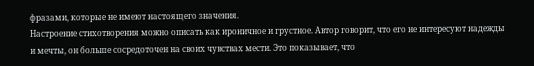фразами, которые не имеют настоящего значения.
Настроение стихотворения можно описать как ироничное и грустное. Автор говорит, что его не интересуют надежды и мечты, он больше сосредоточен на своих чувствах мести. Это показывает, что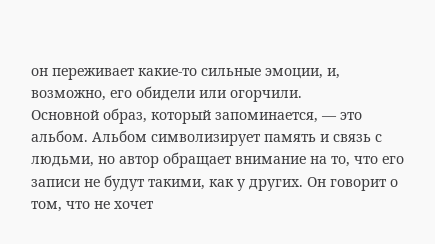он переживает какие-то сильные эмоции, и, возможно, его обидели или огорчили.
Основной образ, который запоминается, — это альбом. Альбом символизирует память и связь с людьми, но автор обращает внимание на то, что его записи не будут такими, как у других. Он говорит о том, что не хочет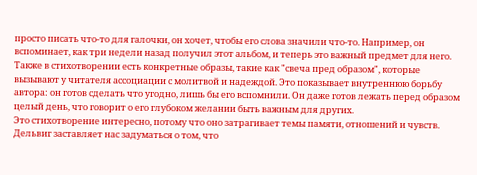просто писать что-то для галочки, он хочет, чтобы его слова значили что-то. Например, он вспоминает, как три недели назад получил этот альбом, и теперь это важный предмет для него.
Также в стихотворении есть конкретные образы, такие как "свеча пред образом", которые вызывают у читателя ассоциации с молитвой и надеждой. Это показывает внутреннюю борьбу автора: он готов сделать что угодно, лишь бы его вспомнили. Он даже готов лежать перед образом целый день, что говорит о его глубоком желании быть важным для других.
Это стихотворение интересно, потому что оно затрагивает темы памяти, отношений и чувств. Дельвиг заставляет нас задуматься о том, что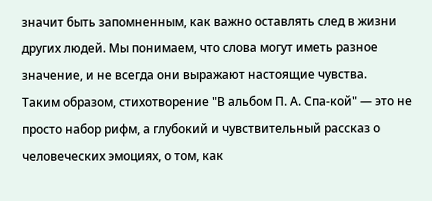значит быть запомненным, как важно оставлять след в жизни других людей. Мы понимаем, что слова могут иметь разное значение, и не всегда они выражают настоящие чувства.
Таким образом, стихотворение "В альбом П. А. Спа-кой" — это не просто набор рифм, а глубокий и чувствительный рассказ о человеческих эмоциях, о том, как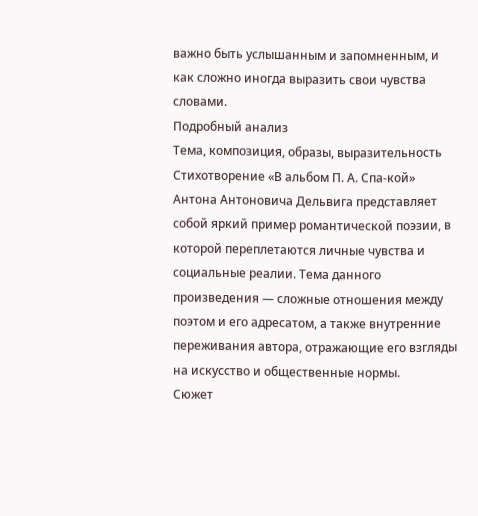важно быть услышанным и запомненным, и как сложно иногда выразить свои чувства словами.
Подробный анализ
Тема, композиция, образы, выразительность
Стихотворение «В альбом П. А. Спа-кой» Антона Антоновича Дельвига представляет собой яркий пример романтической поэзии, в которой переплетаются личные чувства и социальные реалии. Тема данного произведения — сложные отношения между поэтом и его адресатом, а также внутренние переживания автора, отражающие его взгляды на искусство и общественные нормы.
Сюжет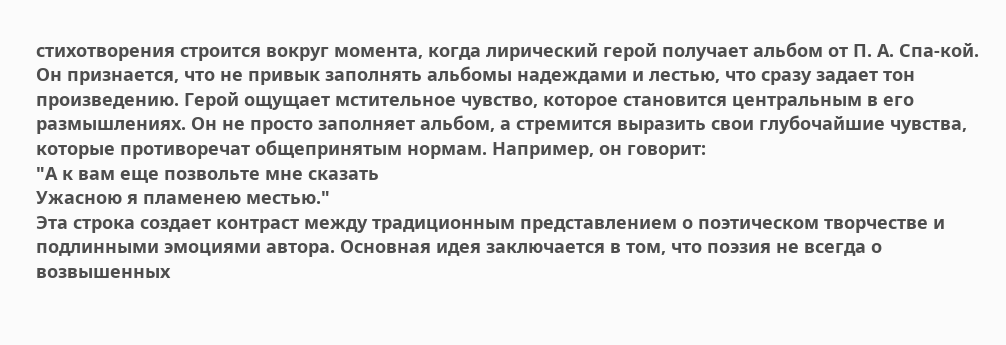стихотворения строится вокруг момента, когда лирический герой получает альбом от П. А. Спа-кой. Он признается, что не привык заполнять альбомы надеждами и лестью, что сразу задает тон произведению. Герой ощущает мстительное чувство, которое становится центральным в его размышлениях. Он не просто заполняет альбом, а стремится выразить свои глубочайшие чувства, которые противоречат общепринятым нормам. Например, он говорит:
"А к вам еще позвольте мне сказать
Ужасною я пламенею местью."
Эта строка создает контраст между традиционным представлением о поэтическом творчестве и подлинными эмоциями автора. Основная идея заключается в том, что поэзия не всегда о возвышенных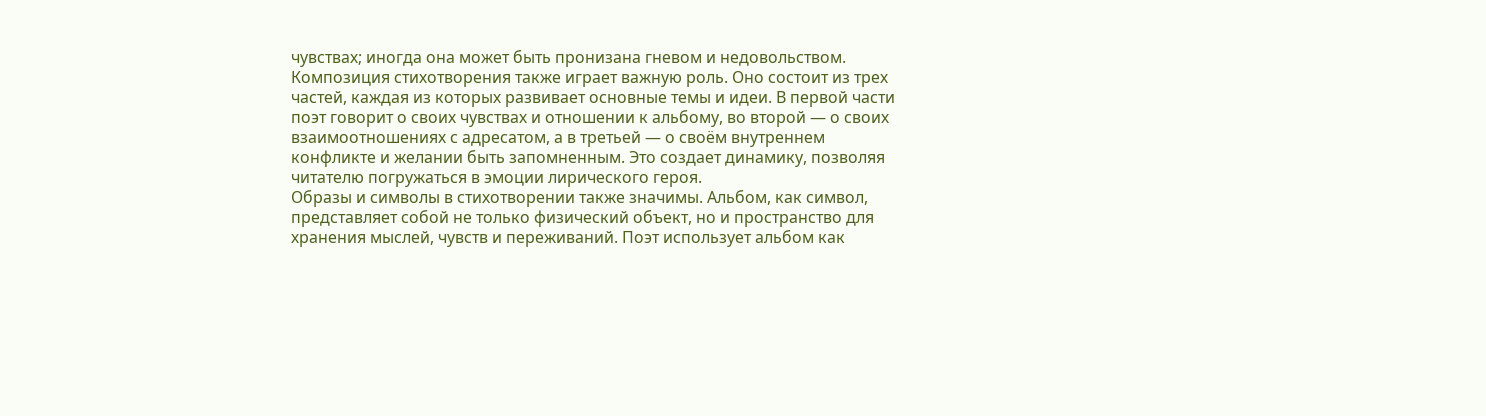чувствах; иногда она может быть пронизана гневом и недовольством.
Композиция стихотворения также играет важную роль. Оно состоит из трех частей, каждая из которых развивает основные темы и идеи. В первой части поэт говорит о своих чувствах и отношении к альбому, во второй — о своих взаимоотношениях с адресатом, а в третьей — о своём внутреннем конфликте и желании быть запомненным. Это создает динамику, позволяя читателю погружаться в эмоции лирического героя.
Образы и символы в стихотворении также значимы. Альбом, как символ, представляет собой не только физический объект, но и пространство для хранения мыслей, чувств и переживаний. Поэт использует альбом как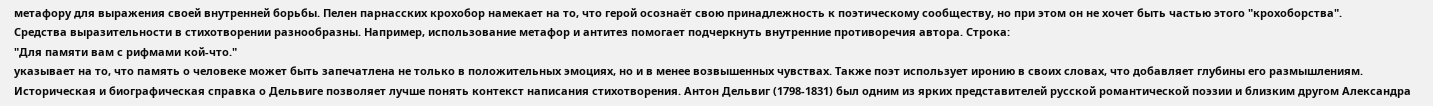метафору для выражения своей внутренней борьбы. Пелен парнасских крохобор намекает на то, что герой осознаёт свою принадлежность к поэтическому сообществу, но при этом он не хочет быть частью этого "крохоборства".
Средства выразительности в стихотворении разнообразны. Например, использование метафор и антитез помогает подчеркнуть внутренние противоречия автора. Строка:
"Для памяти вам с рифмами кой-что."
указывает на то, что память о человеке может быть запечатлена не только в положительных эмоциях, но и в менее возвышенных чувствах. Также поэт использует иронию в своих словах, что добавляет глубины его размышлениям.
Историческая и биографическая справка о Дельвиге позволяет лучше понять контекст написания стихотворения. Антон Дельвиг (1798-1831) был одним из ярких представителей русской романтической поэзии и близким другом Александра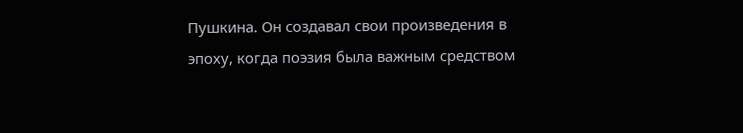Пушкина. Он создавал свои произведения в эпоху, когда поэзия была важным средством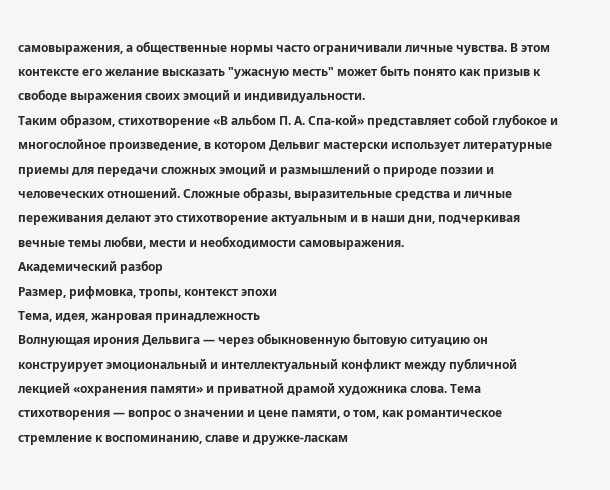самовыражения, а общественные нормы часто ограничивали личные чувства. В этом контексте его желание высказать "ужасную месть" может быть понято как призыв к свободе выражения своих эмоций и индивидуальности.
Таким образом, стихотворение «В альбом П. А. Спа-кой» представляет собой глубокое и многослойное произведение, в котором Дельвиг мастерски использует литературные приемы для передачи сложных эмоций и размышлений о природе поэзии и человеческих отношений. Сложные образы, выразительные средства и личные переживания делают это стихотворение актуальным и в наши дни, подчеркивая вечные темы любви, мести и необходимости самовыражения.
Академический разбор
Размер, рифмовка, тропы, контекст эпохи
Тема, идея, жанровая принадлежность
Волнующая ирония Дельвига — через обыкновенную бытовую ситуацию он конструирует эмоциональный и интеллектуальный конфликт между публичной лекцией «охранения памяти» и приватной драмой художника слова. Тема стихотворения — вопрос о значении и цене памяти, о том, как романтическое стремление к воспоминанию, славе и дружке-ласкам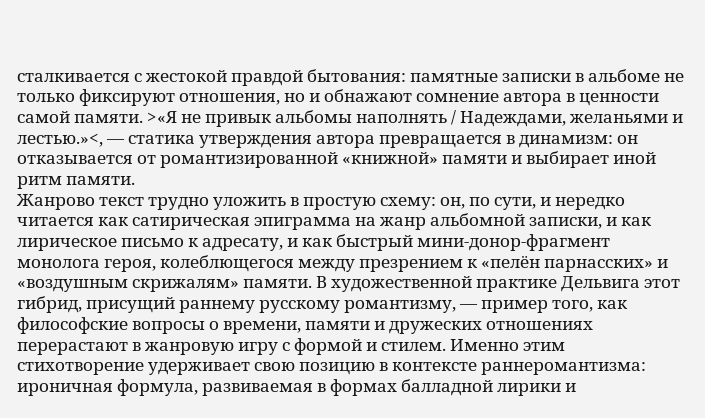сталкивается с жестокой правдой бытования: памятные записки в альбоме не только фиксируют отношения, но и обнажают сомнение автора в ценности самой памяти. >«Я не привык альбомы наполнять / Надеждами, желаньями и лестью.»<, — статика утверждения автора превращается в динамизм: он отказывается от романтизированной «книжной» памяти и выбирает иной ритм памяти.
Жанрово текст трудно уложить в простую схему: он, по сути, и нередко читается как сатирическая эпиграмма на жанр альбомной записки, и как лирическое письмо к адресату, и как быстрый мини-донор-фрагмент монолога героя, колеблющегося между презрением к «пелён парнасских» и «воздушным скрижалям» памяти. В художественной практике Дельвига этот гибрид, присущий раннему русскому романтизму, — пример того, как философские вопросы о времени, памяти и дружеских отношениях перерастают в жанровую игру с формой и стилем. Именно этим стихотворение удерживает свою позицию в контексте раннеромантизма: ироничная формула, развиваемая в формах балладной лирики и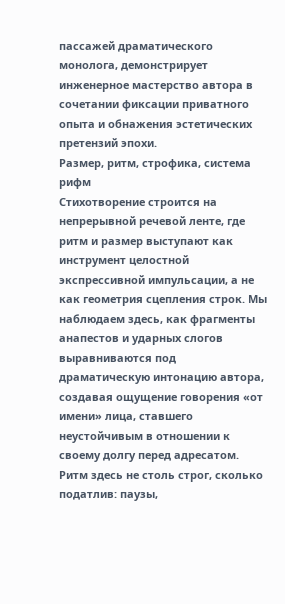пассажей драматического монолога, демонстрирует инженерное мастерство автора в сочетании фиксации приватного опыта и обнажения эстетических претензий эпохи.
Размер, ритм, строфика, система рифм
Стихотворение строится на непрерывной речевой ленте, где ритм и размер выступают как инструмент целостной экспрессивной импульсации, а не как геометрия сцепления строк. Мы наблюдаем здесь, как фрагменты анапестов и ударных слогов выравниваются под драматическую интонацию автора, создавая ощущение говорения «от имени» лица, ставшего неустойчивым в отношении к своему долгу перед адресатом. Ритм здесь не столь строг, сколько податлив: паузы,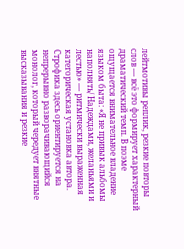лейтмотивы реплик, резкие повторы слов — всё это формирует характерный драматический темп. В поэме ощущается внимательное владение языком быта: «Я не привык альбомы наполнять/ Надеждами, желаньями и лестью» — ритмически выраженная категорическая установка автора.
Строфика здесь ориентируется на непрерывно разворачивающийся монолог, который чередует внятные высказывания и резкие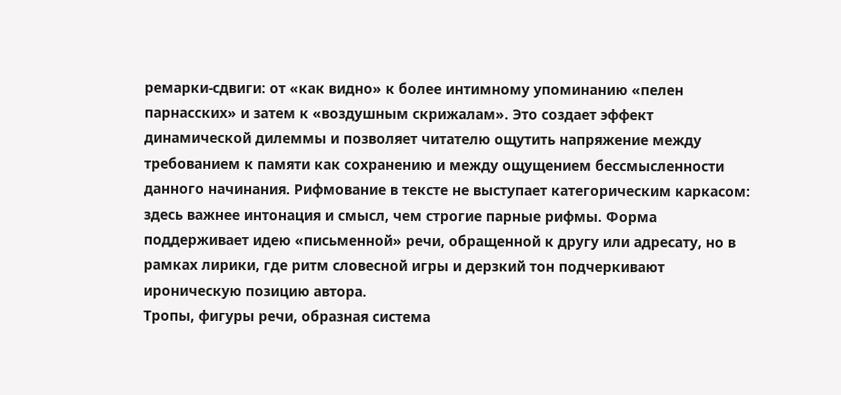ремарки-сдвиги: от «как видно» к более интимному упоминанию «пелен парнасских» и затем к «воздушным скрижалам». Это создает эффект динамической дилеммы и позволяет читателю ощутить напряжение между требованием к памяти как сохранению и между ощущением бессмысленности данного начинания. Рифмование в тексте не выступает категорическим каркасом: здесь важнее интонация и смысл, чем строгие парные рифмы. Форма поддерживает идею «письменной» речи, обращенной к другу или адресату, но в рамках лирики, где ритм словесной игры и дерзкий тон подчеркивают ироническую позицию автора.
Тропы, фигуры речи, образная система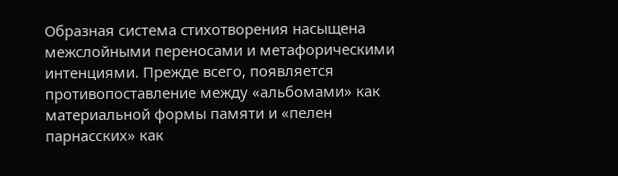Образная система стихотворения насыщена межслойными переносами и метафорическими интенциями. Прежде всего, появляется противопоставление между «альбомами» как материальной формы памяти и «пелен парнасских» как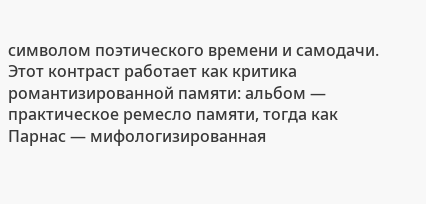символом поэтического времени и самодачи. Этот контраст работает как критика романтизированной памяти: альбом — практическое ремесло памяти, тогда как Парнас — мифологизированная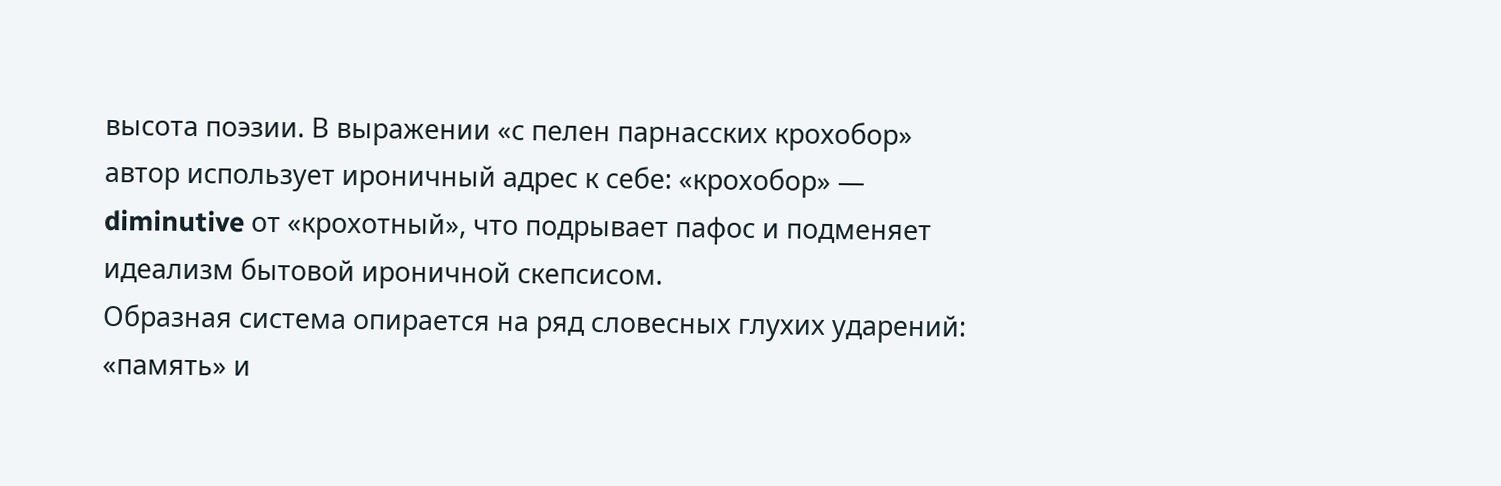высота поэзии. В выражении «с пелен парнасских крохобор» автор использует ироничный адрес к себе: «крохобор» — diminutive от «крохотный», что подрывает пафос и подменяет идеализм бытовой ироничной скепсисом.
Образная система опирается на ряд словесных глухих ударений: «память» и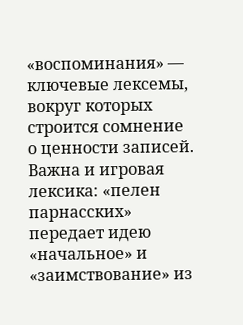«воспоминания» — ключевые лексемы, вокруг которых строится сомнение о ценности записей. Важна и игровая лексика: «пелен парнасских» передает идею «начальное» и «заимствование» из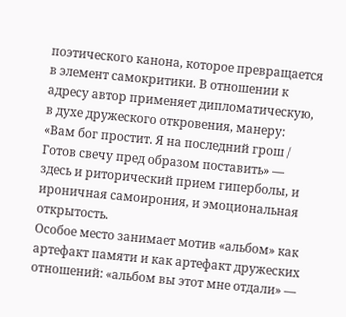поэтического канона, которое превращается в элемент самокритики. В отношении к адресу автор применяет дипломатическую, в духе дружеского откровения, манеру: «Вам бог простит. Я на последний грош / Готов свечу пред образом поставить» — здесь и риторический прием гиперболы, и ироничная самоирония, и эмоциональная открытость.
Особое место занимает мотив «альбом» как артефакт памяти и как артефакт дружеских отношений: «альбом вы этот мне отдали» —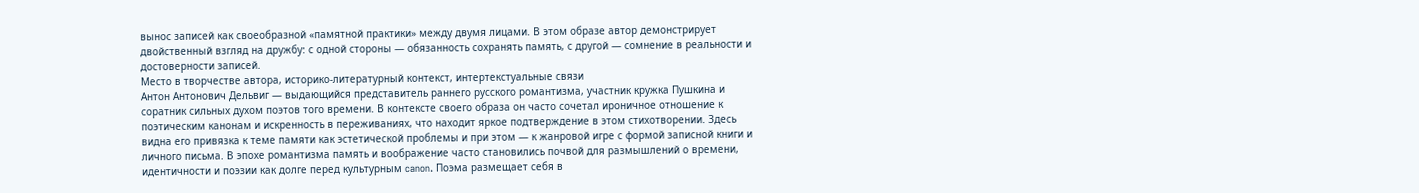вынос записей как своеобразной «памятной практики» между двумя лицами. В этом образе автор демонстрирует двойственный взгляд на дружбу: с одной стороны — обязанность сохранять память, с другой — сомнение в реальности и достоверности записей.
Место в творчестве автора, историко-литературный контекст, интертекстуальные связи
Антон Антонович Дельвиг — выдающийся представитель раннего русского романтизма, участник кружка Пушкина и соратник сильных духом поэтов того времени. В контексте своего образа он часто сочетал ироничное отношение к поэтическим канонам и искренность в переживаниях, что находит яркое подтверждение в этом стихотворении. Здесь видна его привязка к теме памяти как эстетической проблемы и при этом — к жанровой игре с формой записной книги и личного письма. В эпохе романтизма память и воображение часто становились почвой для размышлений о времени, идентичности и поэзии как долге перед культурным canon. Поэма размещает себя в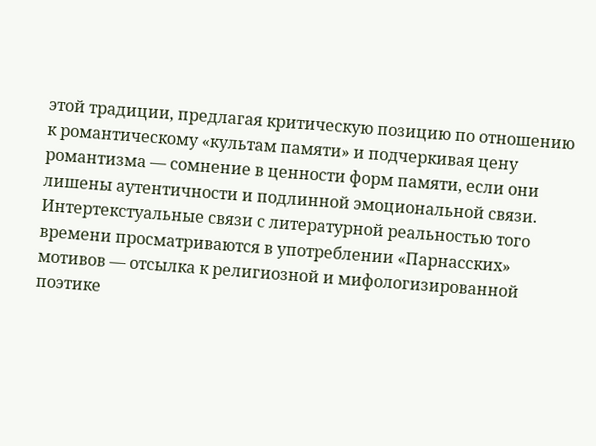этой традиции, предлагая критическую позицию по отношению к романтическому «культам памяти» и подчеркивая цену романтизма — сомнение в ценности форм памяти, если они лишены аутентичности и подлинной эмоциональной связи.
Интертекстуальные связи с литературной реальностью того времени просматриваются в употреблении «Парнасских» мотивов — отсылка к религиозной и мифологизированной поэтике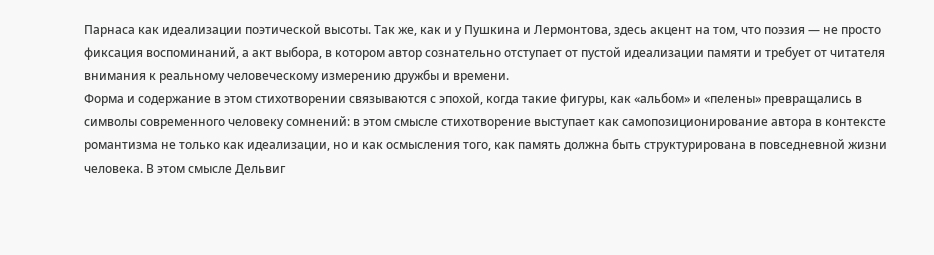Парнаса как идеализации поэтической высоты. Так же, как и у Пушкина и Лермонтова, здесь акцент на том, что поэзия — не просто фиксация воспоминаний, а акт выбора, в котором автор сознательно отступает от пустой идеализации памяти и требует от читателя внимания к реальному человеческому измерению дружбы и времени.
Форма и содержание в этом стихотворении связываются с эпохой, когда такие фигуры, как «альбом» и «пелены» превращались в символы современного человеку сомнений: в этом смысле стихотворение выступает как самопозиционирование автора в контексте романтизма не только как идеализации, но и как осмысления того, как память должна быть структурирована в повседневной жизни человека. В этом смысле Дельвиг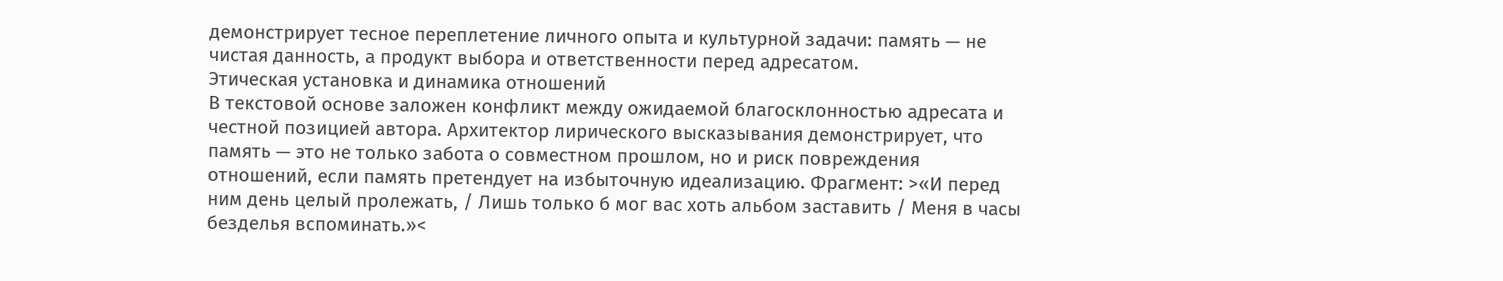демонстрирует тесное переплетение личного опыта и культурной задачи: память — не чистая данность, а продукт выбора и ответственности перед адресатом.
Этическая установка и динамика отношений
В текстовой основе заложен конфликт между ожидаемой благосклонностью адресата и честной позицией автора. Архитектор лирического высказывания демонстрирует, что память — это не только забота о совместном прошлом, но и риск повреждения отношений, если память претендует на избыточную идеализацию. Фрагмент: >«И перед ним день целый пролежать, / Лишь только б мог вас хоть альбом заставить / Меня в часы безделья вспоминать.»<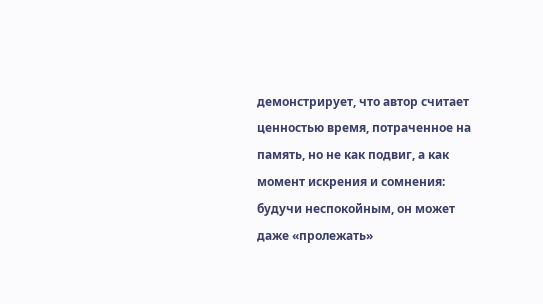демонстрирует, что автор считает ценностью время, потраченное на память, но не как подвиг, а как момент искрения и сомнения: будучи неспокойным, он может даже «пролежать»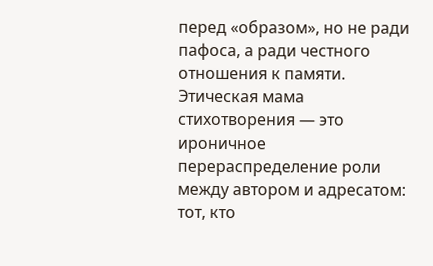перед «образом», но не ради пафоса, а ради честного отношения к памяти.
Этическая мама стихотворения — это ироничное перераспределение роли между автором и адресатом: тот, кто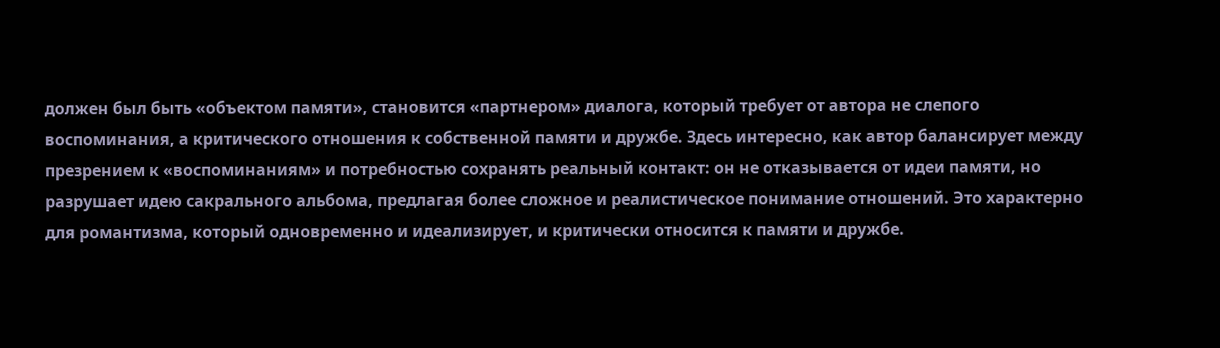должен был быть «объектом памяти», становится «партнером» диалога, который требует от автора не слепого воспоминания, а критического отношения к собственной памяти и дружбе. Здесь интересно, как автор балансирует между презрением к «воспоминаниям» и потребностью сохранять реальный контакт: он не отказывается от идеи памяти, но разрушает идею сакрального альбома, предлагая более сложное и реалистическое понимание отношений. Это характерно для романтизма, который одновременно и идеализирует, и критически относится к памяти и дружбе.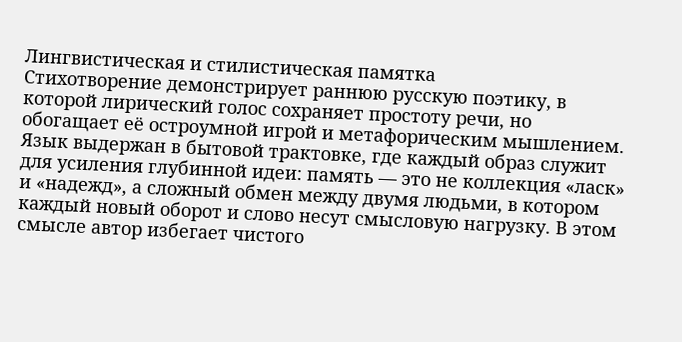Лингвистическая и стилистическая памятка
Стихотворение демонстрирует раннюю русскую поэтику, в которой лирический голос сохраняет простоту речи, но обогащает её остроумной игрой и метафорическим мышлением. Язык выдержан в бытовой трактовке, где каждый образ служит для усиления глубинной идеи: память — это не коллекция «ласк» и «надежд», а сложный обмен между двумя людьми, в котором каждый новый оборот и слово несут смысловую нагрузку. В этом смысле автор избегает чистого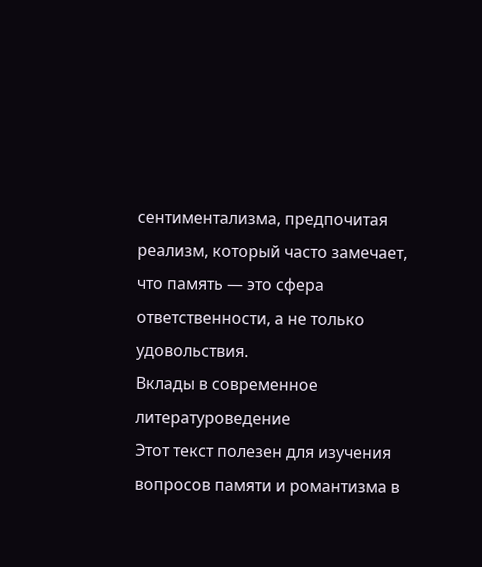сентиментализма, предпочитая реализм, который часто замечает, что память — это сфера ответственности, а не только удовольствия.
Вклады в современное литературоведение
Этот текст полезен для изучения вопросов памяти и романтизма в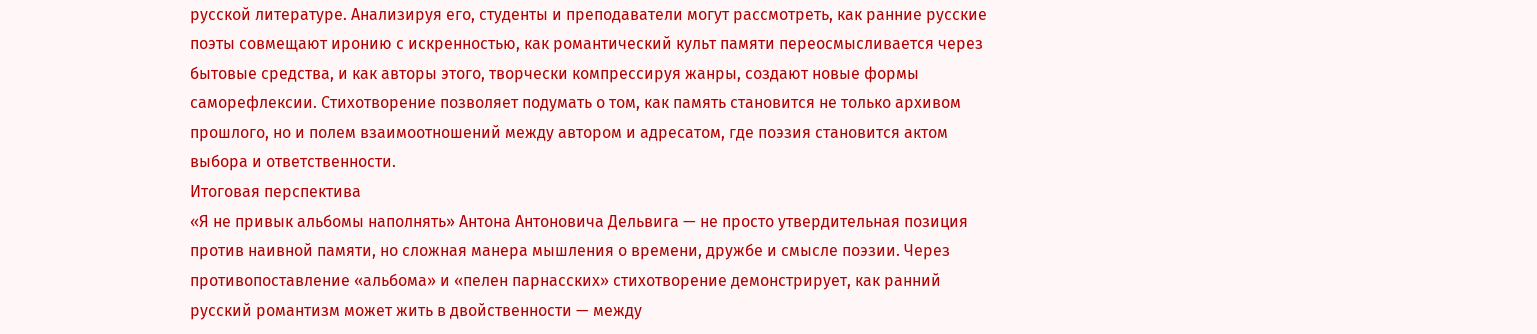русской литературе. Анализируя его, студенты и преподаватели могут рассмотреть, как ранние русские поэты совмещают иронию с искренностью, как романтический культ памяти переосмысливается через бытовые средства, и как авторы этого, творчески компрессируя жанры, создают новые формы саморефлексии. Стихотворение позволяет подумать о том, как память становится не только архивом прошлого, но и полем взаимоотношений между автором и адресатом, где поэзия становится актом выбора и ответственности.
Итоговая перспектива
«Я не привык альбомы наполнять» Антона Антоновича Дельвига — не просто утвердительная позиция против наивной памяти, но сложная манера мышления о времени, дружбе и смысле поэзии. Через противопоставление «альбома» и «пелен парнасских» стихотворение демонстрирует, как ранний русский романтизм может жить в двойственности — между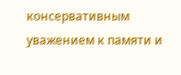консервативным уважением к памяти и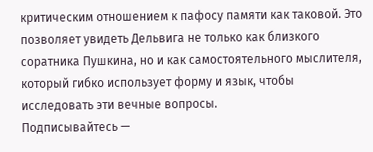критическим отношением к пафосу памяти как таковой. Это позволяет увидеть Дельвига не только как близкого соратника Пушкина, но и как самостоятельного мыслителя, который гибко использует форму и язык, чтобы исследовать эти вечные вопросы.
Подписывайтесь —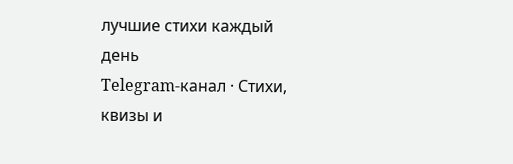лучшие стихи каждый день
Telegram-канал · Стихи, квизы и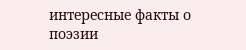интересные факты о поэзии